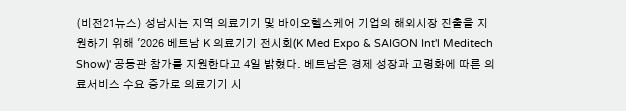(비전21뉴스) 성남시는 지역 의료기기 및 바이오헬스케어 기업의 해외시장 진출을 지원하기 위해 '2026 베트남 K 의료기기 전시회(K Med Expo & SAIGON Int'l Meditech Show)' 공동관 참가를 지원한다고 4일 밝혔다. 베트남은 경제 성장과 고령화에 따른 의료서비스 수요 증가로 의료기기 시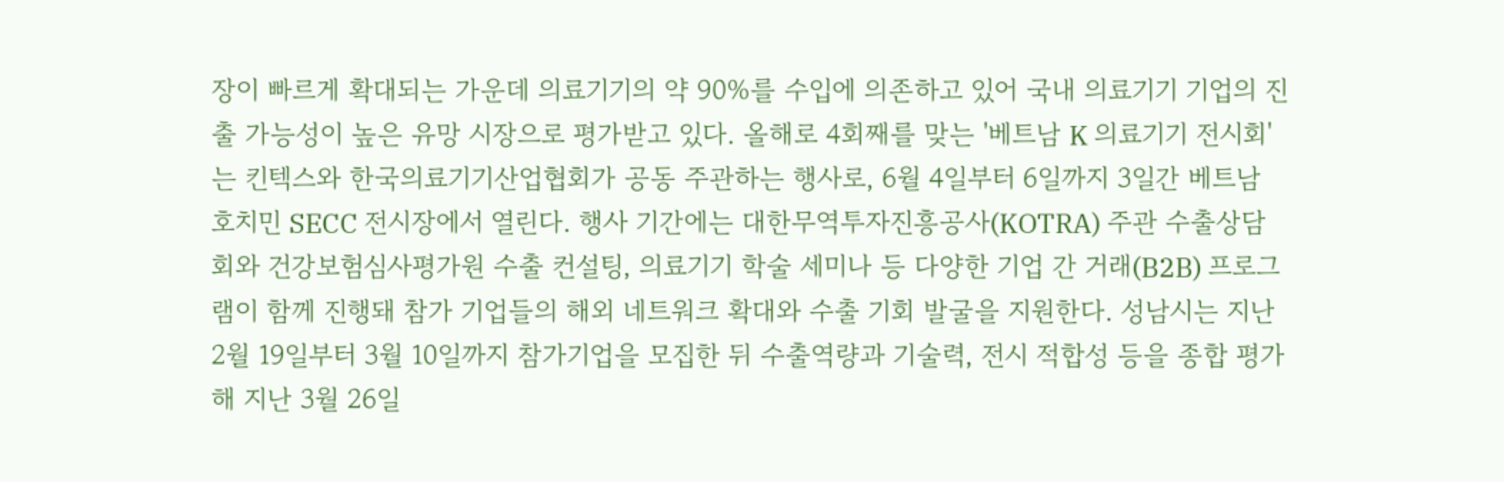장이 빠르게 확대되는 가운데 의료기기의 약 90%를 수입에 의존하고 있어 국내 의료기기 기업의 진출 가능성이 높은 유망 시장으로 평가받고 있다. 올해로 4회째를 맞는 '베트남 K 의료기기 전시회'는 킨텍스와 한국의료기기산업협회가 공동 주관하는 행사로, 6월 4일부터 6일까지 3일간 베트남 호치민 SECC 전시장에서 열린다. 행사 기간에는 대한무역투자진흥공사(KOTRA) 주관 수출상담회와 건강보험심사평가원 수출 컨설팅, 의료기기 학술 세미나 등 다양한 기업 간 거래(B2B) 프로그램이 함께 진행돼 참가 기업들의 해외 네트워크 확대와 수출 기회 발굴을 지원한다. 성남시는 지난 2월 19일부터 3월 10일까지 참가기업을 모집한 뒤 수출역량과 기술력, 전시 적합성 등을 종합 평가해 지난 3월 26일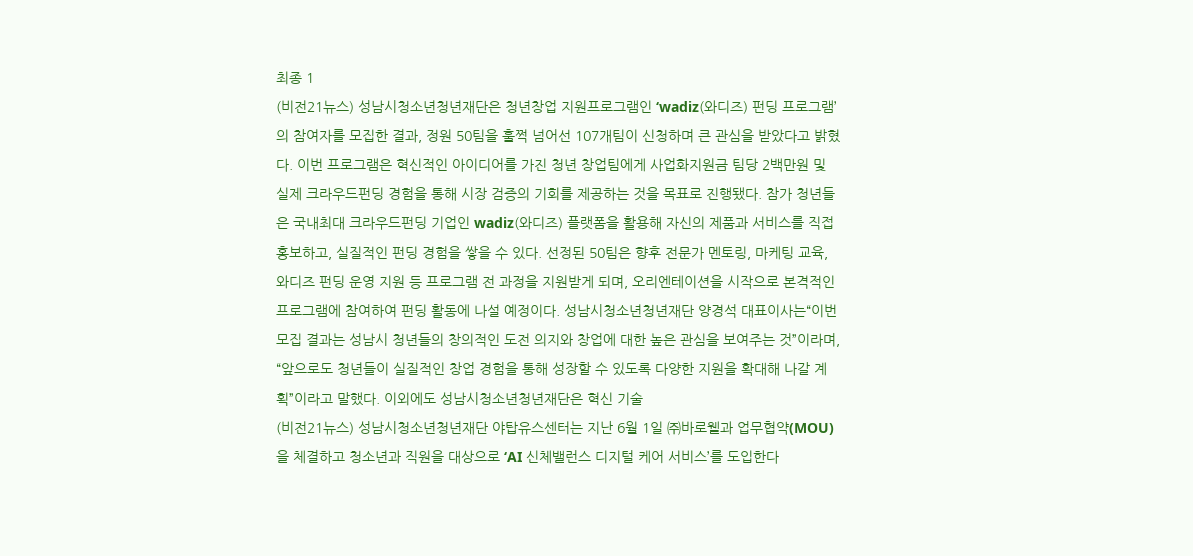최종 1
(비전21뉴스) 성남시청소년청년재단은 청년창업 지원프로그램인 ‘wadiz(와디즈) 펀딩 프로그램’의 참여자를 모집한 결과, 정원 50팀을 훌쩍 넘어선 107개팀이 신청하며 큰 관심을 받았다고 밝혔다. 이번 프로그램은 혁신적인 아이디어를 가진 청년 창업팀에게 사업화지원금 팀당 2백만원 및 실제 크라우드펀딩 경험을 통해 시장 검증의 기회를 제공하는 것을 목표로 진행됐다. 참가 청년들은 국내최대 크라우드펀딩 기업인 wadiz(와디즈) 플랫폼을 활용해 자신의 제품과 서비스를 직접 홍보하고, 실질적인 펀딩 경험을 쌓을 수 있다. 선정된 50팀은 향후 전문가 멘토링, 마케팅 교육, 와디즈 펀딩 운영 지원 등 프로그램 전 과정을 지원받게 되며, 오리엔테이션을 시작으로 본격적인 프로그램에 참여하여 펀딩 활동에 나설 예정이다. 성남시청소년청년재단 양경석 대표이사는“이번 모집 결과는 성남시 청년들의 창의적인 도전 의지와 창업에 대한 높은 관심을 보여주는 것”이라며, “앞으로도 청년들이 실질적인 창업 경험을 통해 성장할 수 있도록 다양한 지원을 확대해 나갈 계획”이라고 말했다. 이외에도 성남시청소년청년재단은 혁신 기술
(비전21뉴스) 성남시청소년청년재단 야탑유스센터는 지난 6월 1일 ㈜바로웰과 업무협약(MOU)을 체결하고 청소년과 직원을 대상으로 ‘AI 신체밸런스 디지털 케어 서비스’를 도입한다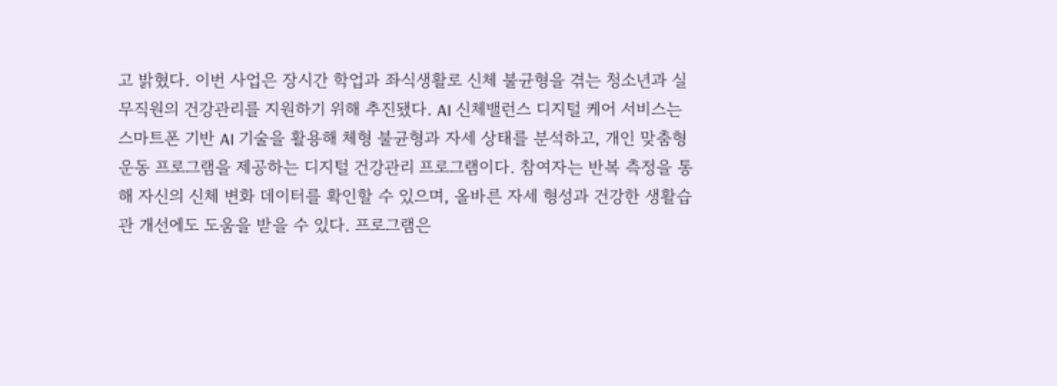고 밝혔다. 이번 사업은 장시간 학업과 좌식생활로 신체 불균형을 겪는 청소년과 실무직원의 건강관리를 지원하기 위해 추진됐다. AI 신체밸런스 디지털 케어 서비스는 스마트폰 기반 AI 기술을 활용해 체형 불균형과 자세 상태를 분석하고, 개인 맞춤형 운동 프로그램을 제공하는 디지털 건강관리 프로그램이다. 참여자는 반복 측정을 통해 자신의 신체 변화 데이터를 확인할 수 있으며, 올바른 자세 형성과 건강한 생활습관 개선에도 도움을 받을 수 있다. 프로그램은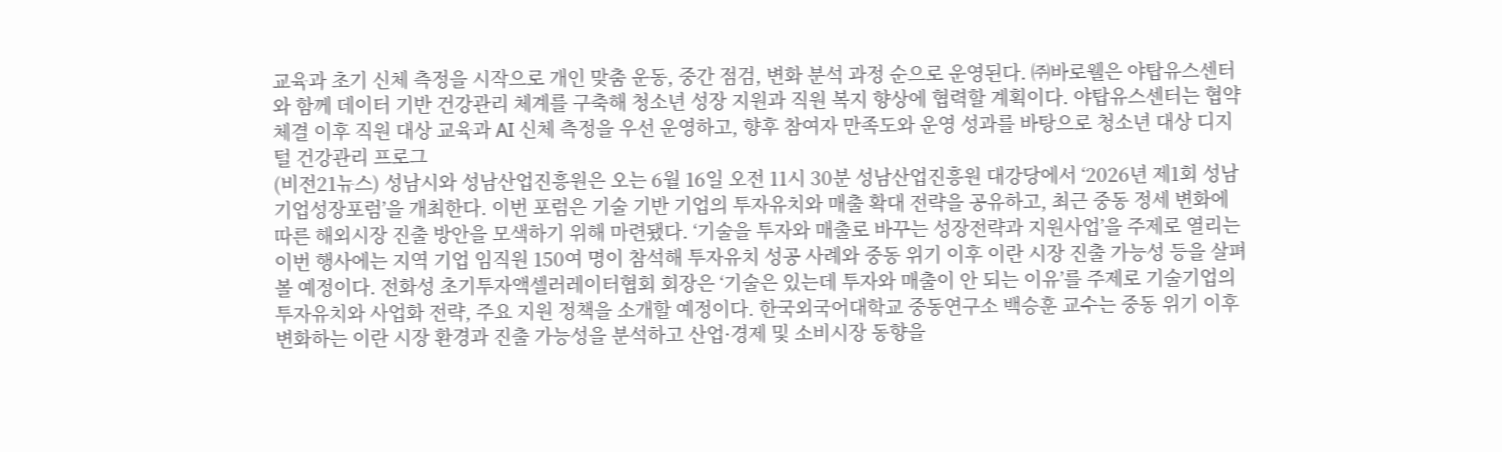교육과 초기 신체 측정을 시작으로 개인 맞춤 운동, 중간 점검, 변화 분석 과정 순으로 운영된다. ㈜바로웰은 야탑유스센터와 함께 데이터 기반 건강관리 체계를 구축해 청소년 성장 지원과 직원 복지 향상에 협력할 계획이다. 야탑유스센터는 협약 체결 이후 직원 대상 교육과 AI 신체 측정을 우선 운영하고, 향후 참여자 만족도와 운영 성과를 바탕으로 청소년 대상 디지털 건강관리 프로그
(비전21뉴스) 성남시와 성남산업진흥원은 오는 6월 16일 오전 11시 30분 성남산업진흥원 대강당에서 ‘2026년 제1회 성남기업성장포럼’을 개최한다. 이번 포럼은 기술 기반 기업의 투자유치와 매출 확대 전략을 공유하고, 최근 중동 정세 변화에 따른 해외시장 진출 방안을 모색하기 위해 마련됐다. ‘기술을 투자와 매출로 바꾸는 성장전략과 지원사업’을 주제로 열리는 이번 행사에는 지역 기업 임직원 150여 명이 참석해 투자유치 성공 사례와 중동 위기 이후 이란 시장 진출 가능성 등을 살펴볼 예정이다. 전화성 초기투자액셀러레이터협회 회장은 ‘기술은 있는데 투자와 매출이 안 되는 이유’를 주제로 기술기업의 투자유치와 사업화 전략, 주요 지원 정책을 소개할 예정이다. 한국외국어대학교 중동연구소 백승훈 교수는 중동 위기 이후 변화하는 이란 시장 환경과 진출 가능성을 분석하고 산업·경제 및 소비시장 동향을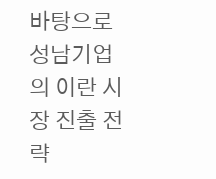바탕으로 성남기업의 이란 시장 진출 전략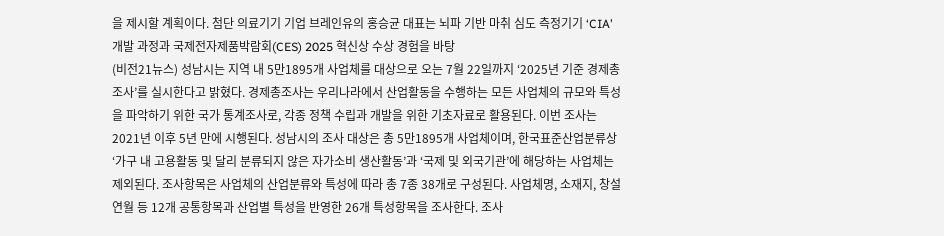을 제시할 계획이다. 첨단 의료기기 기업 브레인유의 홍승균 대표는 뇌파 기반 마취 심도 측정기기 ‘CIA’ 개발 과정과 국제전자제품박람회(CES) 2025 혁신상 수상 경험을 바탕
(비전21뉴스) 성남시는 지역 내 5만1895개 사업체를 대상으로 오는 7월 22일까지 ‘2025년 기준 경제총조사’를 실시한다고 밝혔다. 경제총조사는 우리나라에서 산업활동을 수행하는 모든 사업체의 규모와 특성을 파악하기 위한 국가 통계조사로, 각종 정책 수립과 개발을 위한 기초자료로 활용된다. 이번 조사는 2021년 이후 5년 만에 시행된다. 성남시의 조사 대상은 총 5만1895개 사업체이며, 한국표준산업분류상 ‘가구 내 고용활동 및 달리 분류되지 않은 자가소비 생산활동’과 ‘국제 및 외국기관’에 해당하는 사업체는 제외된다. 조사항목은 사업체의 산업분류와 특성에 따라 총 7종 38개로 구성된다. 사업체명, 소재지, 창설연월 등 12개 공통항목과 산업별 특성을 반영한 26개 특성항목을 조사한다. 조사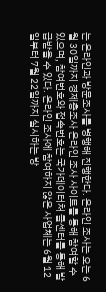는 온라인과 방문조사를 병행해 진행한다. 온라인 조사는 오는 6월 30일까지 경제총조사 온라인 조사 사이트를 통해 참여할 수 있으며, 참여번호와 접속번호는 국가데이터처 콜센터를 통해 발급받을 수 있다. 온라인 조사에 참여하지 않은 사업체는 6월 12일부터 7월 22일까지 실시하는 방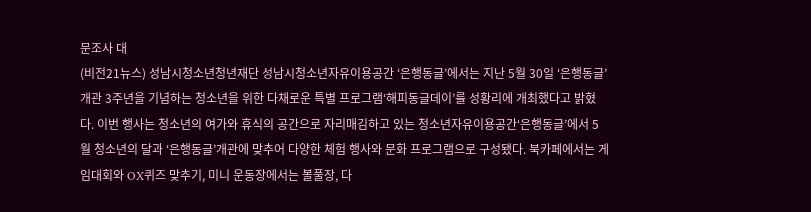문조사 대
(비전21뉴스) 성남시청소년청년재단 성남시청소년자유이용공간 ‘은행동글’에서는 지난 5월 30일 ‘은행동글’개관 3주년을 기념하는 청소년을 위한 다채로운 특별 프로그램‘해피동글데이’를 성황리에 개최했다고 밝혔다. 이번 행사는 청소년의 여가와 휴식의 공간으로 자리매김하고 있는 청소년자유이용공간‘은행동글’에서 5월 청소년의 달과 ‘은행동글’개관에 맞추어 다양한 체험 행사와 문화 프로그램으로 구성됐다. 북카페에서는 게임대회와 OX퀴즈 맞추기, 미니 운동장에서는 볼풀장, 다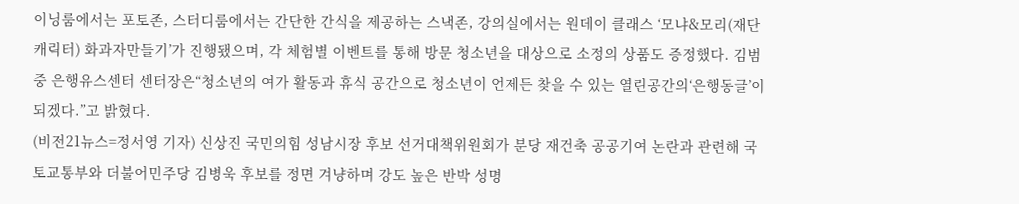이닝룸에서는 포토존, 스터디룸에서는 간단한 간식을 제공하는 스낵존, 강의실에서는 원데이 클래스 ‘모냐&모리(재단 캐릭터) 화과자만들기’가 진행됐으며, 각 체험별 이벤트를 통해 방문 청소년을 대상으로 소정의 상품도 증정했다. 김범중 은행유스센터 센터장은“청소년의 여가 활동과 휴식 공간으로 청소년이 언제든 찾을 수 있는 열린공간의‘은행동글’이 되겠다.”고 밝혔다.
(비전21뉴스=정서영 기자) 신상진 국민의힘 성남시장 후보 선거대책위원회가 분당 재건축 공공기여 논란과 관련해 국토교통부와 더불어민주당 김병욱 후보를 정면 겨냥하며 강도 높은 반박 성명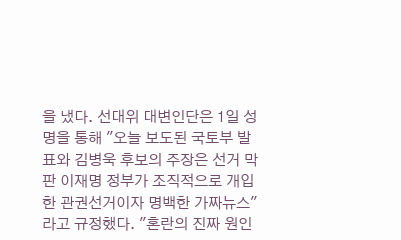을 냈다. 선대위 대변인단은 1일 성명을 통해 "오늘 보도된 국토부 발표와 김병욱 후보의 주장은 선거 막판 이재명 정부가 조직적으로 개입한 관권선거이자 명백한 가짜뉴스"라고 규정했다. "혼란의 진짜 원인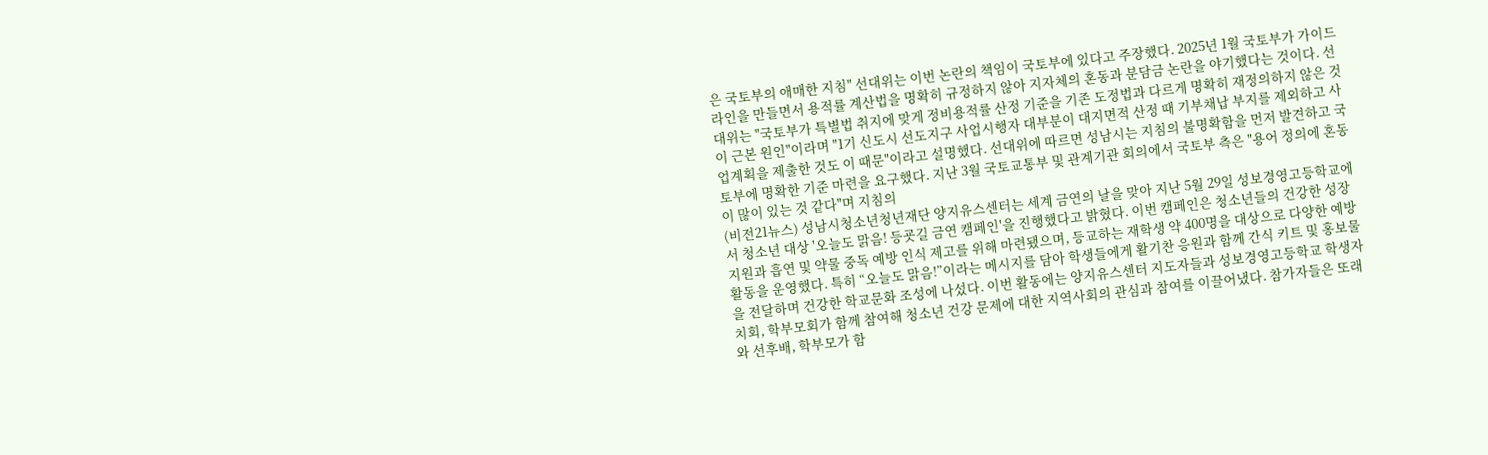은 국토부의 애매한 지침" 선대위는 이번 논란의 책임이 국토부에 있다고 주장했다. 2025년 1월 국토부가 가이드라인을 만들면서 용적률 계산법을 명확히 규정하지 않아 지자체의 혼동과 분담금 논란을 야기했다는 것이다. 선대위는 "국토부가 특별법 취지에 맞게 정비용적률 산정 기준을 기존 도정법과 다르게 명확히 재정의하지 않은 것이 근본 원인"이라며 "1기 신도시 선도지구 사업시행자 대부분이 대지면적 산정 때 기부채납 부지를 제외하고 사업계획을 제출한 것도 이 때문"이라고 설명했다. 선대위에 따르면 성남시는 지침의 불명확함을 먼저 발견하고 국토부에 명확한 기준 마련을 요구했다. 지난 3월 국토교통부 및 관계기관 회의에서 국토부 측은 "용어 정의에 혼동이 많이 있는 것 같다"며 지침의
(비전21뉴스) 성남시청소년청년재단 양지유스센터는 세계 금연의 날을 맞아 지난 5월 29일 성보경영고등학교에서 청소년 대상 '오늘도 맑음! 등굣길 금연 캠페인'을 진행했다고 밝혔다. 이번 캠페인은 청소년들의 건강한 성장 지원과 흡연 및 약물 중독 예방 인식 제고를 위해 마련됐으며, 등교하는 재학생 약 400명을 대상으로 다양한 예방 활동을 운영했다. 특히 “오늘도 맑음!”이라는 메시지를 담아 학생들에게 활기찬 응원과 함께 간식 키트 및 홍보물을 전달하며 건강한 학교문화 조성에 나섰다. 이번 활동에는 양지유스센터 지도자들과 성보경영고등학교 학생자치회, 학부모회가 함께 참여해 청소년 건강 문제에 대한 지역사회의 관심과 참여를 이끌어냈다. 참가자들은 또래와 선후배, 학부모가 함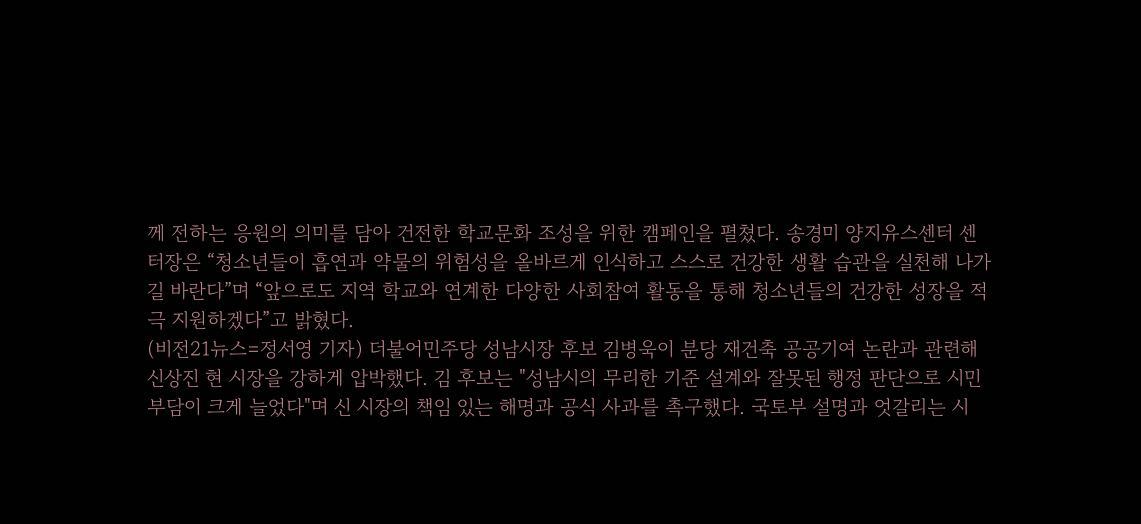께 전하는 응원의 의미를 담아 건전한 학교문화 조성을 위한 캠페인을 펼쳤다. 송경미 양지유스센터 센터장은 “청소년들이 흡연과 약물의 위험성을 올바르게 인식하고 스스로 건강한 생활 습관을 실천해 나가길 바란다”며 “앞으로도 지역 학교와 연계한 다양한 사회참여 활동을 통해 청소년들의 건강한 성장을 적극 지원하겠다”고 밝혔다.
(비전21뉴스=정서영 기자) 더불어민주당 성남시장 후보 김병욱이 분당 재건축 공공기여 논란과 관련해 신상진 현 시장을 강하게 압박했다. 김 후보는 "성남시의 무리한 기준 설계와 잘못된 행정 판단으로 시민 부담이 크게 늘었다"며 신 시장의 책임 있는 해명과 공식 사과를 촉구했다. 국토부 설명과 엇갈리는 시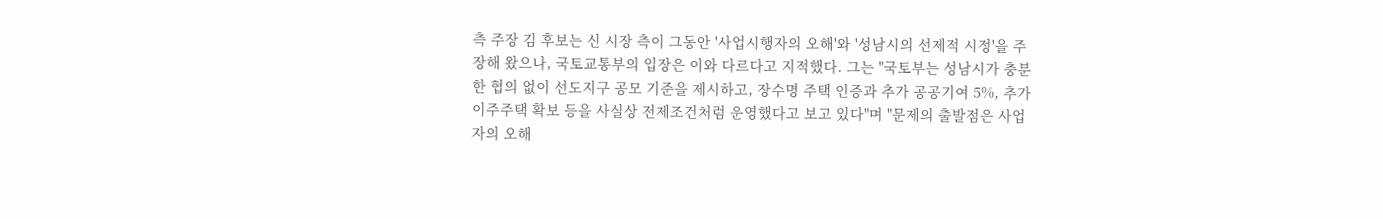측 주장 김 후보는 신 시장 측이 그동안 '사업시행자의 오해'와 '성남시의 선제적 시정'을 주장해 왔으나, 국토교통부의 입장은 이와 다르다고 지적했다. 그는 "국토부는 성남시가 충분한 협의 없이 선도지구 공모 기준을 제시하고, 장수명 주택 인증과 추가 공공기여 5%, 추가 이주주택 확보 등을 사실상 전제조건처럼 운영했다고 보고 있다"며 "문제의 출발점은 사업자의 오해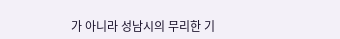가 아니라 성남시의 무리한 기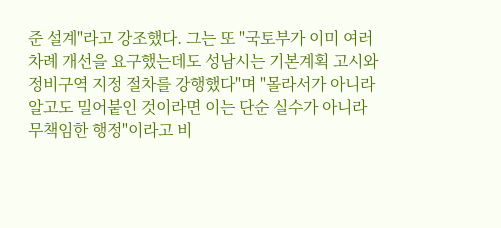준 설계"라고 강조했다. 그는 또 "국토부가 이미 여러 차례 개선을 요구했는데도 성남시는 기본계획 고시와 정비구역 지정 절차를 강행했다"며 "몰라서가 아니라 알고도 밀어붙인 것이라면 이는 단순 실수가 아니라 무책임한 행정"이라고 비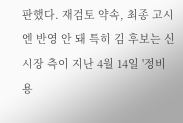판했다. 재검토 약속, 최종 고시엔 반영 안 돼 특히 김 후보는 신 시장 측이 지난 4월 14일 '정비용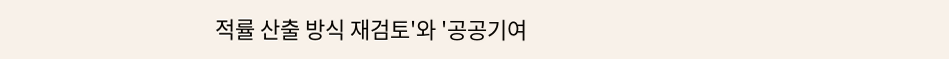적률 산출 방식 재검토'와 '공공기여